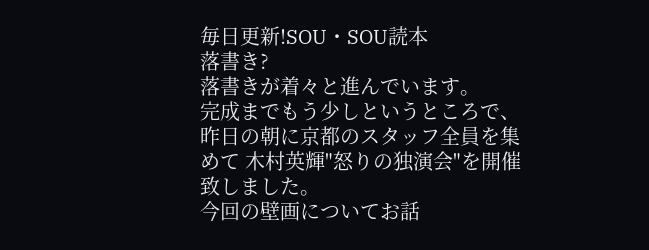毎日更新!SOU・SOU読本
落書き?
落書きが着々と進んでいます。
完成までもう少しというところで、昨日の朝に京都のスタッフ全員を集めて 木村英輝"怒りの独演会"を開催致しました。
今回の壁画についてお話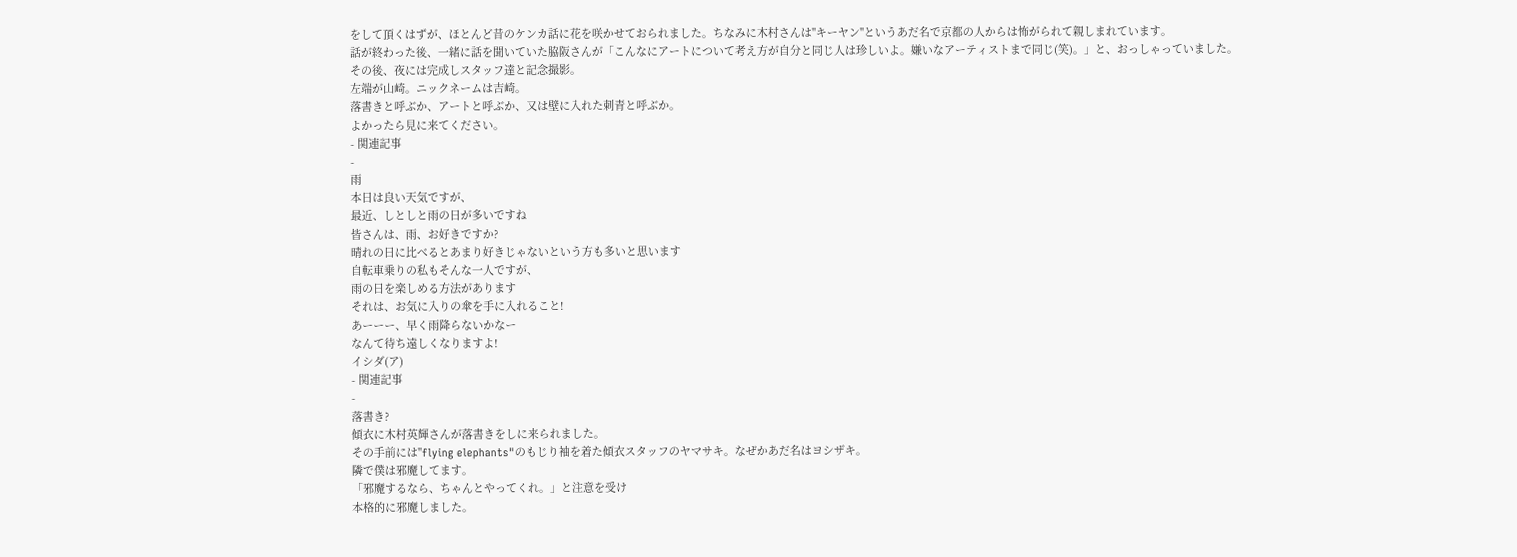をして頂くはずが、ほとんど昔のケンカ話に花を咲かせておられました。ちなみに木村さんは"キーヤン"というあだ名で京都の人からは怖がられて親しまれています。
話が終わった後、一緒に話を聞いていた脇阪さんが「こんなにアートについて考え方が自分と同じ人は珍しいよ。嫌いなアーティストまで同じ(笑)。」と、おっしゃっていました。
その後、夜には完成しスタッフ達と記念撮影。
左端が山崎。ニックネームは吉崎。
落書きと呼ぶか、アートと呼ぶか、又は壁に入れた刺青と呼ぶか。
よかったら見に来てください。
- 関連記事
-
雨
本日は良い天気ですが、
最近、しとしと雨の日が多いですね
皆さんは、雨、お好きですか?
晴れの日に比べるとあまり好きじゃないという方も多いと思います
自転車乗りの私もそんな一人ですが、
雨の日を楽しめる方法があります
それは、お気に入りの傘を手に入れること!
あーーー、早く雨降らないかなー
なんて待ち遠しくなりますよ!
イシダ(ア)
- 関連記事
-
落書き?
傾衣に木村英輝さんが落書きをしに来られました。
その手前には"flying elephants"のもじり袖を着た傾衣スタッフのヤマサキ。なぜかあだ名はヨシザキ。
隣で僕は邪魔してます。
「邪魔するなら、ちゃんとやってくれ。」と注意を受け
本格的に邪魔しました。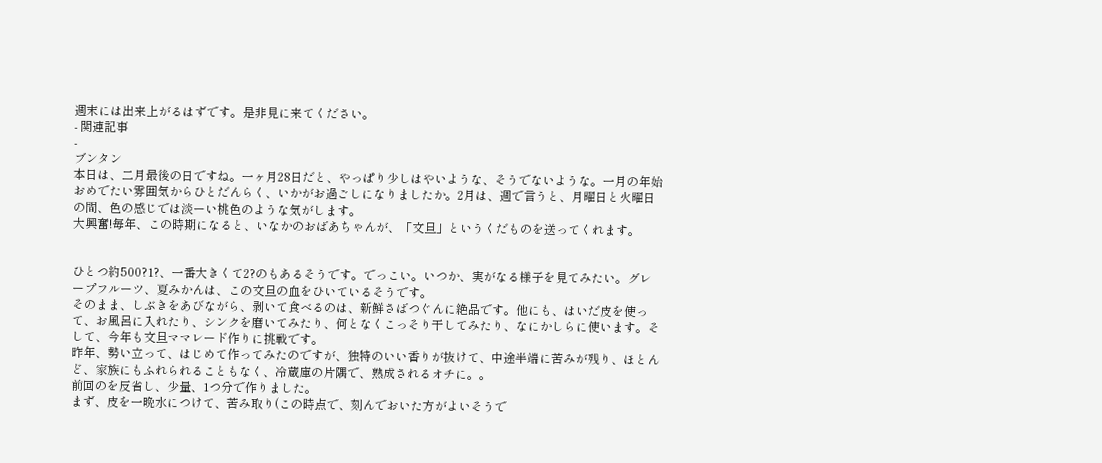週末には出来上がるはずです。是非見に来てください。
- 関連記事
-
ブンタン
本日は、二月最後の日ですね。一ヶ月28日だと、やっぱり少しはやいような、そうでないような。一月の年始おめでたい雰囲気からひとだんらく、いかがお過ごしになりましたか。2月は、週で言うと、月曜日と火曜日の間、色の感じでは淡ーい桃色のような気がします。
大興奮!毎年、この時期になると、いなかのおばあちゃんが、「文旦」というくだものを送ってくれます。


ひとつ約500?1?、一番大きくて2?のもあるそうです。でっこい。いつか、実がなる様子を見てみたい。グレープフルーツ、夏みかんは、この文旦の血をひいているそうです。
そのまま、しぶきをあびながら、剥いて食べるのは、新鮮さばつぐんに絶品です。他にも、はいだ皮を使って、お風呂に入れたり、シンクを磨いてみたり、何となくこっそり干してみたり、なにかしらに使います。そして、今年も文旦ママレード作りに挑戦です。
昨年、勢い立って、はじめて作ってみたのですが、独特のいい香りが抜けて、中途半端に苦みが残り、ほとんど、家族にもふれられることもなく、冷蔵庫の片隅で、熟成されるオチに。。
前回のを反省し、少量、1つ分で作りました。
まず、皮を一晩水につけて、苦み取り(この時点で、刻んでおいた方がよいそうで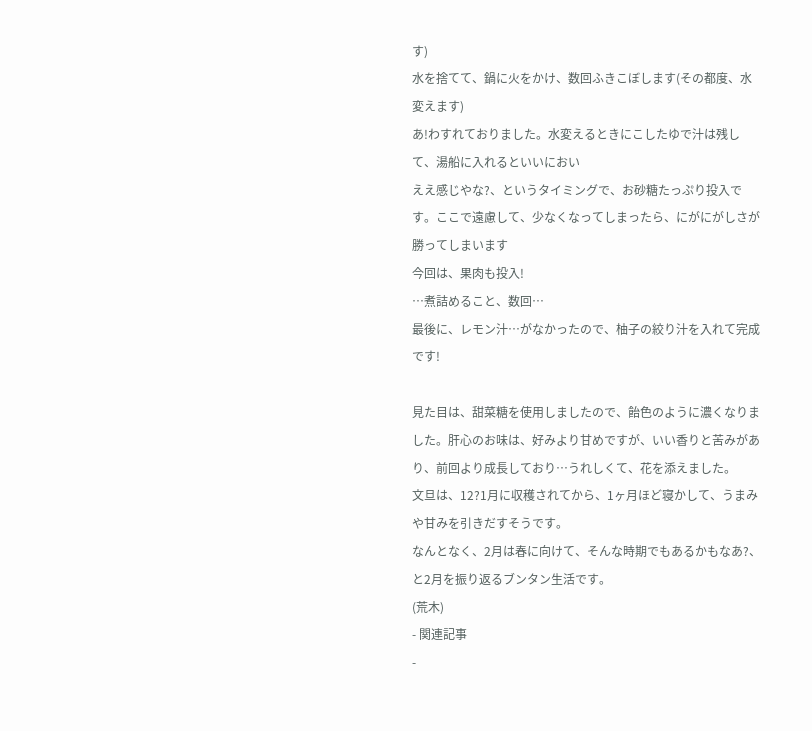す)
水を捨てて、鍋に火をかけ、数回ふきこぼします(その都度、水変えます)
あ!わすれておりました。水変えるときにこしたゆで汁は残して、湯船に入れるといいにおい
ええ感じやな?、というタイミングで、お砂糖たっぷり投入です。ここで遠慮して、少なくなってしまったら、にがにがしさが勝ってしまいます
今回は、果肉も投入!
…煮詰めること、数回…
最後に、レモン汁…がなかったので、柚子の絞り汁を入れて完成です!

見た目は、甜菜糖を使用しましたので、飴色のように濃くなりました。肝心のお味は、好みより甘めですが、いい香りと苦みがあり、前回より成長しており…うれしくて、花を添えました。
文旦は、12?1月に収穫されてから、1ヶ月ほど寝かして、うまみや甘みを引きだすそうです。
なんとなく、2月は春に向けて、そんな時期でもあるかもなあ?、と2月を振り返るブンタン生活です。
(荒木)
- 関連記事
-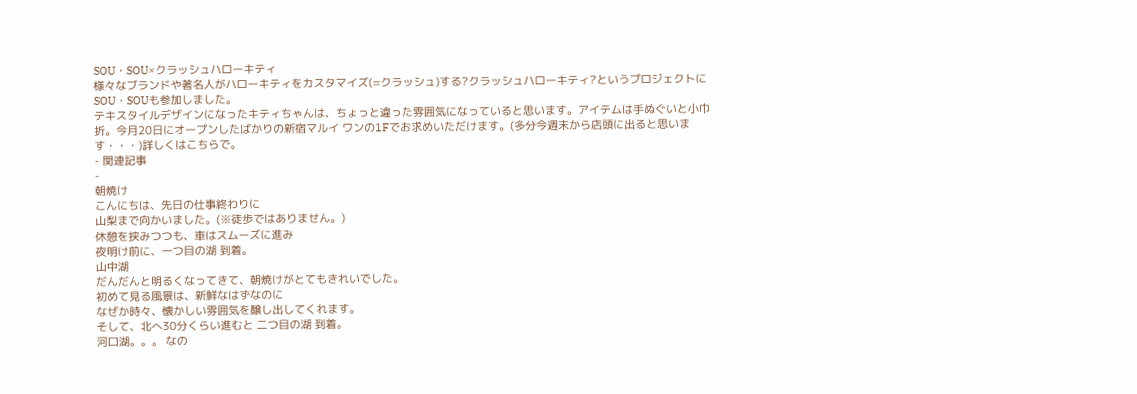SOU・SOU×クラッシュハローキティ
様々なブランドや著名人がハローキティをカスタマイズ(=クラッシュ)する?クラッシュハローキティ?というプロジェクトにSOU・SOUも参加しました。
テキスタイルデザインになったキティちゃんは、ちょっと違った雰囲気になっていると思います。アイテムは手ぬぐいと小巾折。今月20日にオープンしたばかりの新宿マルイ ワンの1Fでお求めいただけます。(多分今週末から店頭に出ると思います・・・)詳しくはこちらで。
- 関連記事
-
朝焼け
こんにちは、先日の仕事終わりに
山梨まで向かいました。(※徒歩ではありません。)
休憩を挟みつつも、車はスムーズに進み
夜明け前に、一つ目の湖 到着。
山中湖
だんだんと明るくなってきて、朝焼けがとてもきれいでした。
初めて見る風景は、新鮮なはずなのに
なぜか時々、懐かしい雰囲気を醸し出してくれます。
そして、北へ30分くらい進むと 二つ目の湖 到着。
河口湖。。。 なの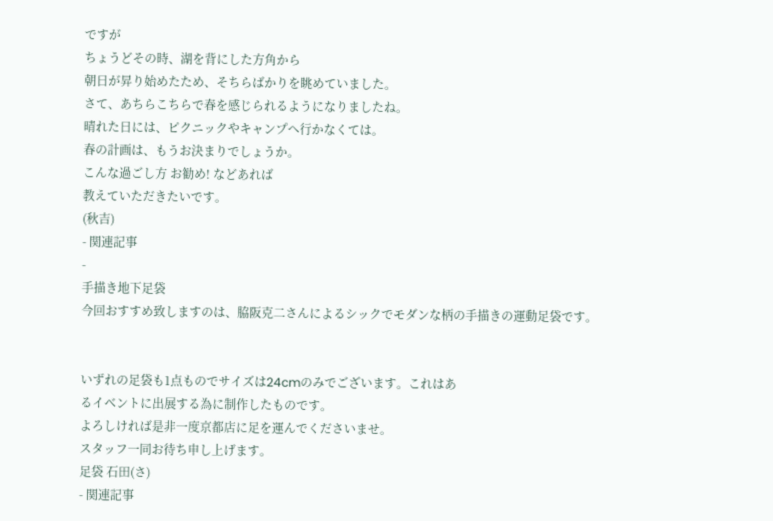ですが
ちょうどその時、湖を背にした方角から
朝日が昇り始めたため、そちらばかりを眺めていました。
さて、あちらこちらで春を感じられるようになりましたね。
晴れた日には、ピクニックやキャンプへ行かなくては。
春の計画は、もうお決まりでしょうか。
こんな過ごし方 お勧め! などあれば
教えていただきたいです。
(秋吉)
- 関連記事
-
手描き地下足袋
今回おすすめ致しますのは、脇阪克二さんによるシックでモダンな柄の手描きの運動足袋です。


いずれの足袋も1点ものでサイズは24cmのみでございます。これはあ
るイベントに出展する為に制作したものです。
よろしければ是非一度京都店に足を運んでくださいませ。
スタッフ一同お待ち申し上げます。
足袋 石田(さ)
- 関連記事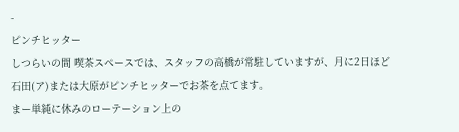-
ピンチヒッター
しつらいの間 喫茶スペースでは、スタッフの高橋が常駐していますが、月に2日ほど石田(ア)または大原がピンチヒッターでお茶を点てます。
まー単純に休みのローテーション上の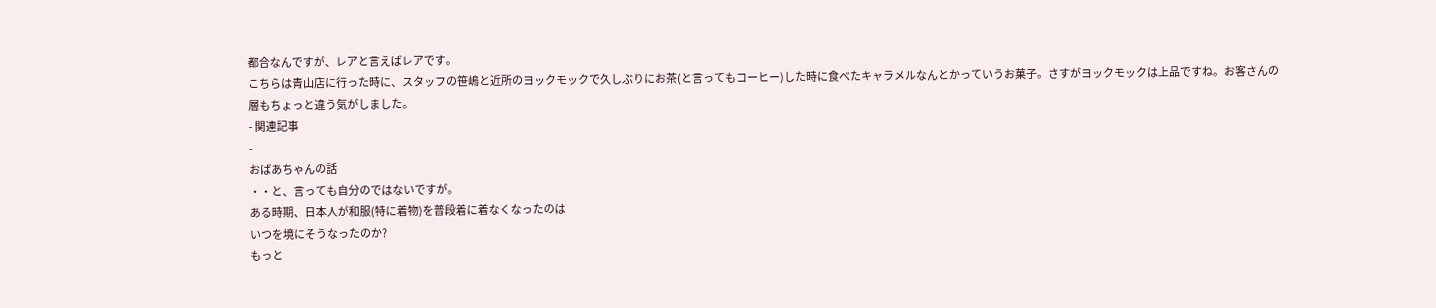都合なんですが、レアと言えばレアです。
こちらは青山店に行った時に、スタッフの笹嶋と近所のヨックモックで久しぶりにお茶(と言ってもコーヒー)した時に食べたキャラメルなんとかっていうお菓子。さすがヨックモックは上品ですね。お客さんの層もちょっと違う気がしました。
- 関連記事
-
おばあちゃんの話
・・と、言っても自分のではないですが。
ある時期、日本人が和服(特に着物)を普段着に着なくなったのは
いつを境にそうなったのか?
もっと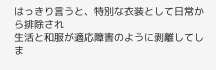はっきり言うと、特別な衣装として日常から排除され
生活と和服が適応障害のように剥離してしま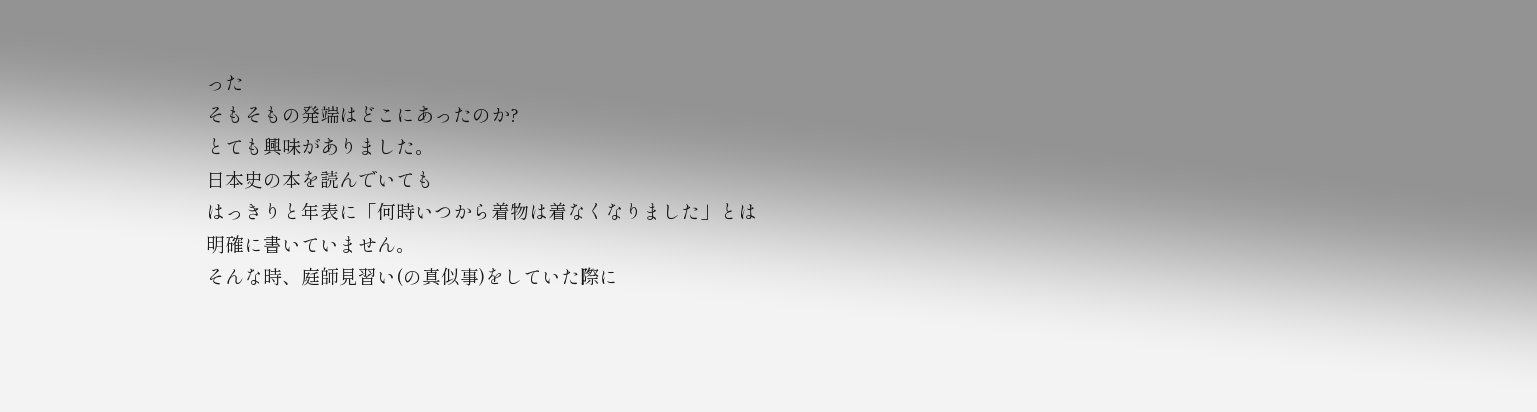った
そもそもの発端はどこにあったのか?
とても興味がありました。
日本史の本を読んでいても
はっきりと年表に「何時いつから着物は着なくなりました」とは
明確に書いていません。
そんな時、庭師見習い(の真似事)をしていた際に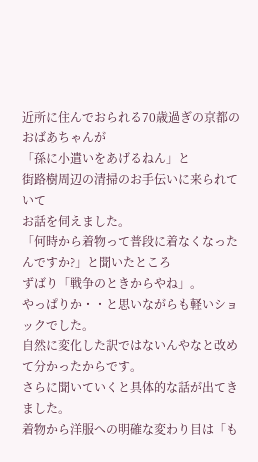近所に住んでおられる70歳過ぎの京都のおばあちゃんが
「孫に小遣いをあげるねん」と
街路樹周辺の清掃のお手伝いに来られていて
お話を伺えました。
「何時から着物って普段に着なくなったんですか?」と聞いたところ
ずばり「戦争のときからやね」。
やっぱりか・・と思いながらも軽いショックでした。
自然に変化した訳ではないんやなと改めて分かったからです。
さらに聞いていくと具体的な話が出てきました。
着物から洋服への明確な変わり目は「も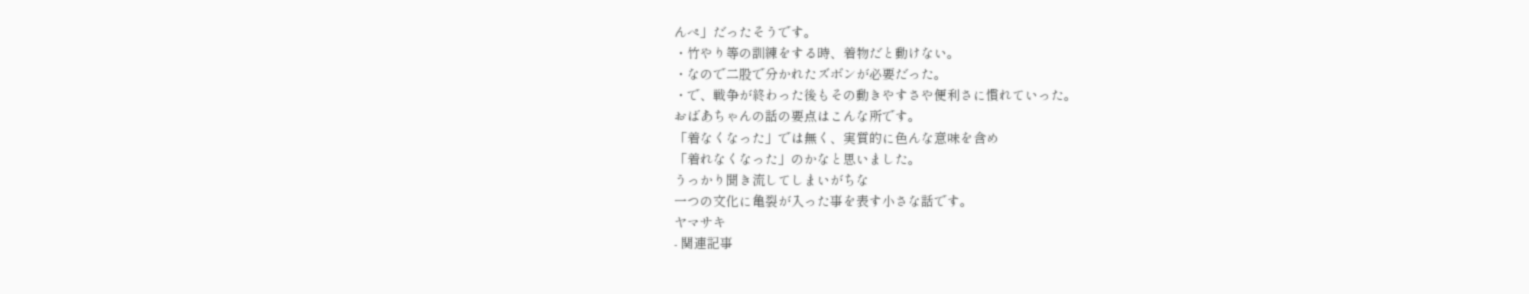んぺ」だったそうです。
・竹やり等の訓練をする時、着物だと動けない。
・なので二股で分かれたズボンが必要だった。
・で、戦争が終わった後もその動きやすさや便利さに慣れていった。
おばあちゃんの話の要点はこんな所です。
「着なくなった」では無く、実質的に色んな意味を含め
「着れなくなった」のかなと思いました。
うっかり聞き流してしまいがちな
一つの文化に亀裂が入った事を表す小さな話です。
ヤマサキ
- 関連記事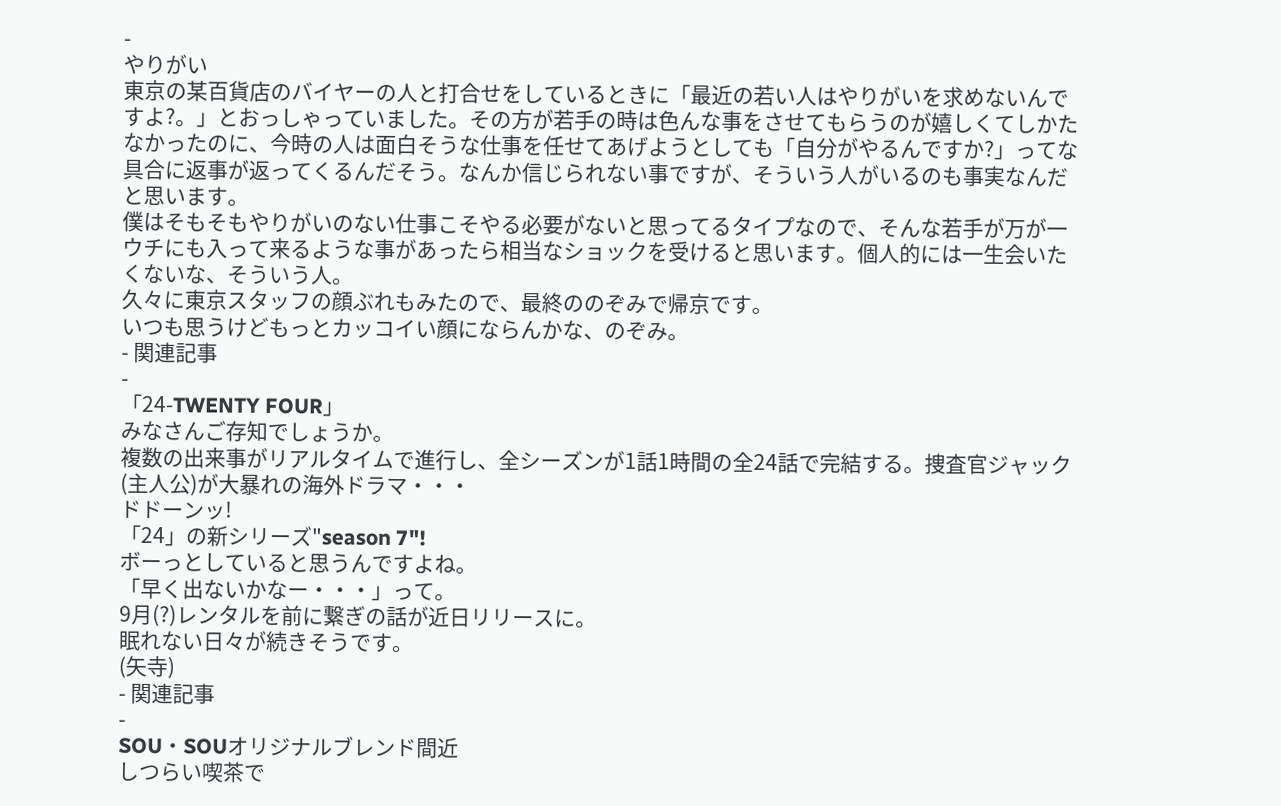-
やりがい
東京の某百貨店のバイヤーの人と打合せをしているときに「最近の若い人はやりがいを求めないんですよ?。」とおっしゃっていました。その方が若手の時は色んな事をさせてもらうのが嬉しくてしかたなかったのに、今時の人は面白そうな仕事を任せてあげようとしても「自分がやるんですか?」ってな具合に返事が返ってくるんだそう。なんか信じられない事ですが、そういう人がいるのも事実なんだと思います。
僕はそもそもやりがいのない仕事こそやる必要がないと思ってるタイプなので、そんな若手が万が一ウチにも入って来るような事があったら相当なショックを受けると思います。個人的には一生会いたくないな、そういう人。
久々に東京スタッフの顔ぶれもみたので、最終ののぞみで帰京です。
いつも思うけどもっとカッコイい顔にならんかな、のぞみ。
- 関連記事
-
「24-TWENTY FOUR」
みなさんご存知でしょうか。
複数の出来事がリアルタイムで進行し、全シーズンが1話1時間の全24話で完結する。捜査官ジャック(主人公)が大暴れの海外ドラマ・・・
ドドーンッ!
「24」の新シリーズ"season 7"!
ボーっとしていると思うんですよね。
「早く出ないかなー・・・」って。
9月(?)レンタルを前に繋ぎの話が近日リリースに。
眠れない日々が続きそうです。
(矢寺)
- 関連記事
-
SOU・SOUオリジナルブレンド間近
しつらい喫茶で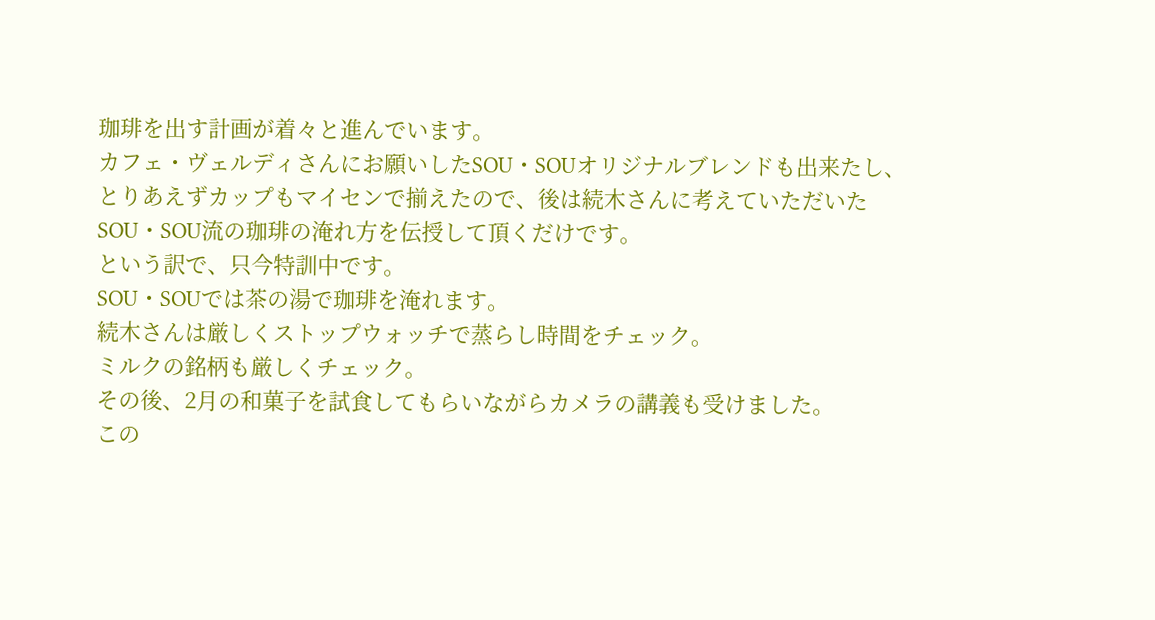珈琲を出す計画が着々と進んでいます。
カフェ・ヴェルディさんにお願いしたSOU・SOUオリジナルブレンドも出来たし、とりあえずカップもマイセンで揃えたので、後は続木さんに考えていただいたSOU・SOU流の珈琲の淹れ方を伝授して頂くだけです。
という訳で、只今特訓中です。
SOU・SOUでは茶の湯で珈琲を淹れます。
続木さんは厳しくストップウォッチで蒸らし時間をチェック。
ミルクの銘柄も厳しくチェック。
その後、2月の和菓子を試食してもらいながらカメラの講義も受けました。
この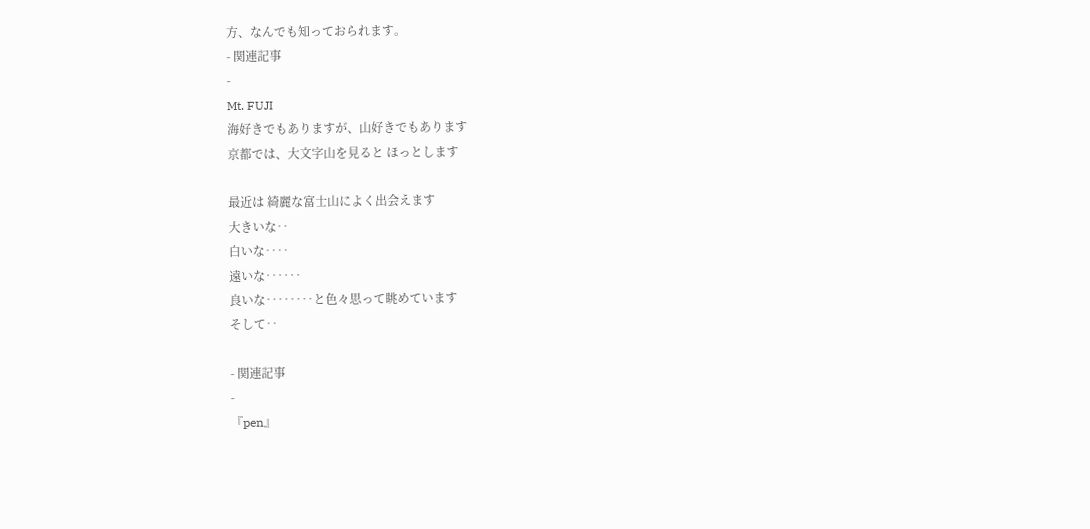方、なんでも知っておられます。
- 関連記事
-
Mt. FUJI
海好きでもありますが、山好きでもあります
京都では、大文字山を見ると ほっとします

最近は 綺麗な富士山によく出会えます
大きいな‥
白いな‥‥
遠いな‥‥‥
良いな‥‥‥‥と色々思って眺めています
そして‥

- 関連記事
-
『pen』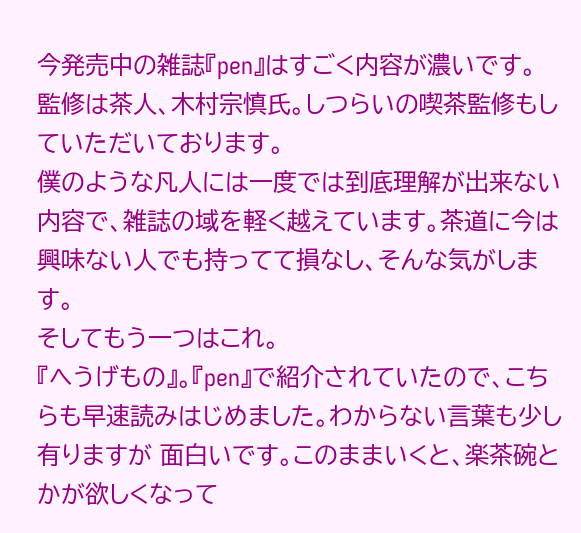今発売中の雑誌『pen』はすごく内容が濃いです。
監修は茶人、木村宗慎氏。しつらいの喫茶監修もしていただいております。
僕のような凡人には一度では到底理解が出来ない内容で、雑誌の域を軽く越えています。茶道に今は興味ない人でも持ってて損なし、そんな気がします。
そしてもう一つはこれ。
『へうげもの』。『pen』で紹介されていたので、こちらも早速読みはじめました。わからない言葉も少し有りますが 面白いです。このままいくと、楽茶碗とかが欲しくなって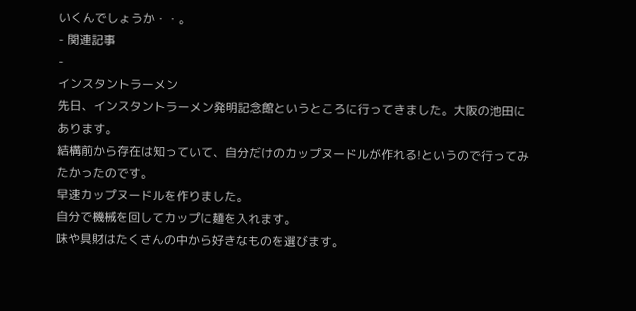いくんでしょうか・・。
- 関連記事
-
インスタントラーメン
先日、インスタントラーメン発明記念館というところに行ってきました。大阪の池田にあります。
結構前から存在は知っていて、自分だけのカップヌードルが作れる!というので行ってみたかったのです。
早速カップヌードルを作りました。
自分で機械を回してカップに麺を入れます。
味や具財はたくさんの中から好きなものを選びます。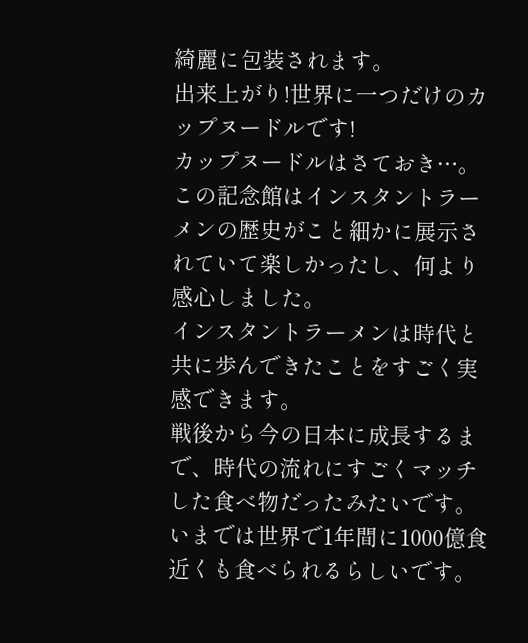綺麗に包装されます。
出来上がり!世界に一つだけのカップヌードルです!
カップヌードルはさておき…。
この記念館はインスタントラーメンの歴史がこと細かに展示されていて楽しかったし、何より感心しました。
インスタントラーメンは時代と共に歩んできたことをすごく実感できます。
戦後から今の日本に成長するまで、時代の流れにすごくマッチした食べ物だったみたいです。
いまでは世界で1年間に1000億食近くも食べられるらしいです。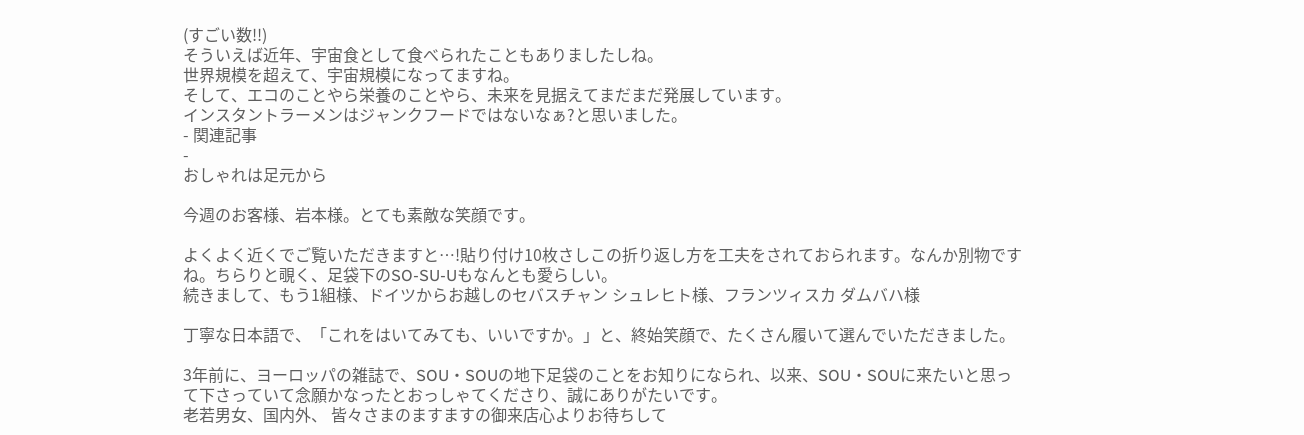(すごい数!!)
そういえば近年、宇宙食として食べられたこともありましたしね。
世界規模を超えて、宇宙規模になってますね。
そして、エコのことやら栄養のことやら、未来を見据えてまだまだ発展しています。
インスタントラーメンはジャンクフードではないなぁ?と思いました。
- 関連記事
-
おしゃれは足元から

今週のお客様、岩本様。とても素敵な笑顔です。

よくよく近くでご覧いただきますと…!貼り付け10枚さしこの折り返し方を工夫をされておられます。なんか別物ですね。ちらりと覗く、足袋下のSO-SU-Uもなんとも愛らしい。
続きまして、もう1組様、ドイツからお越しのセバスチャン シュレヒト様、フランツィスカ ダムバハ様

丁寧な日本語で、「これをはいてみても、いいですか。」と、終始笑顔で、たくさん履いて選んでいただきました。

3年前に、ヨーロッパの雑誌で、SOU・SOUの地下足袋のことをお知りになられ、以来、SOU・SOUに来たいと思って下さっていて念願かなったとおっしゃてくださり、誠にありがたいです。
老若男女、国内外、 皆々さまのますますの御来店心よりお待ちして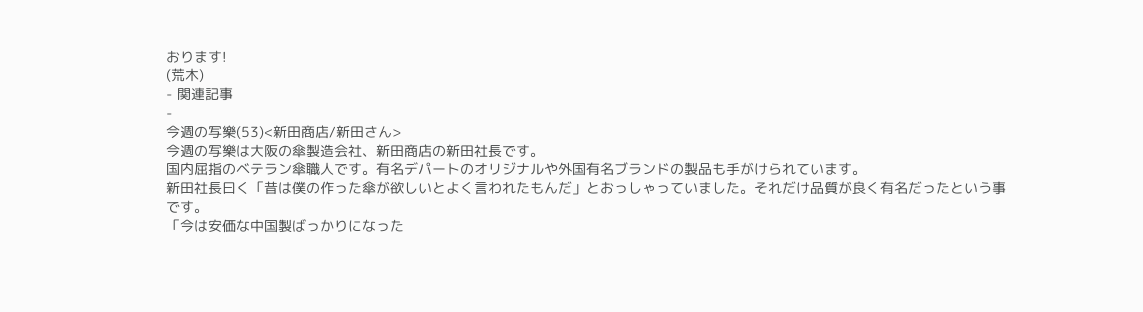おります!
(荒木)
- 関連記事
-
今週の写樂(53)<新田商店/新田さん>
今週の写樂は大阪の傘製造会社、新田商店の新田社長です。
国内屈指のベテラン傘職人です。有名デパートのオリジナルや外国有名ブランドの製品も手がけられています。
新田社長曰く「昔は僕の作った傘が欲しいとよく言われたもんだ」とおっしゃっていました。それだけ品質が良く有名だったという事です。
「今は安価な中国製ばっかりになった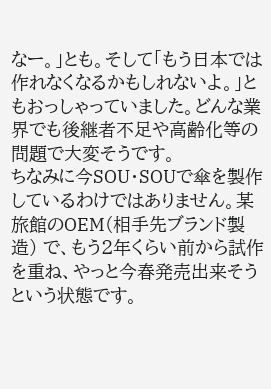なー。」とも。そして「もう日本では作れなくなるかもしれないよ。」ともおっしゃっていました。どんな業界でも後継者不足や高齢化等の問題で大変そうです。
ちなみに今SOU・SOUで傘を製作しているわけではありません。某旅館のOEM(相手先ブランド製造) で、もう2年くらい前から試作を重ね、やっと今春発売出来そうという状態です。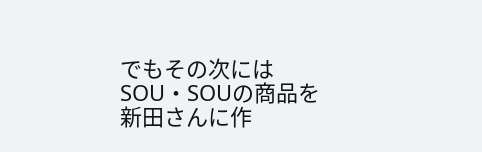でもその次にはSOU・SOUの商品を新田さんに作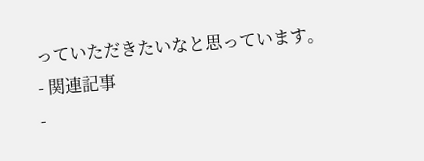っていただきたいなと思っています。
- 関連記事
-